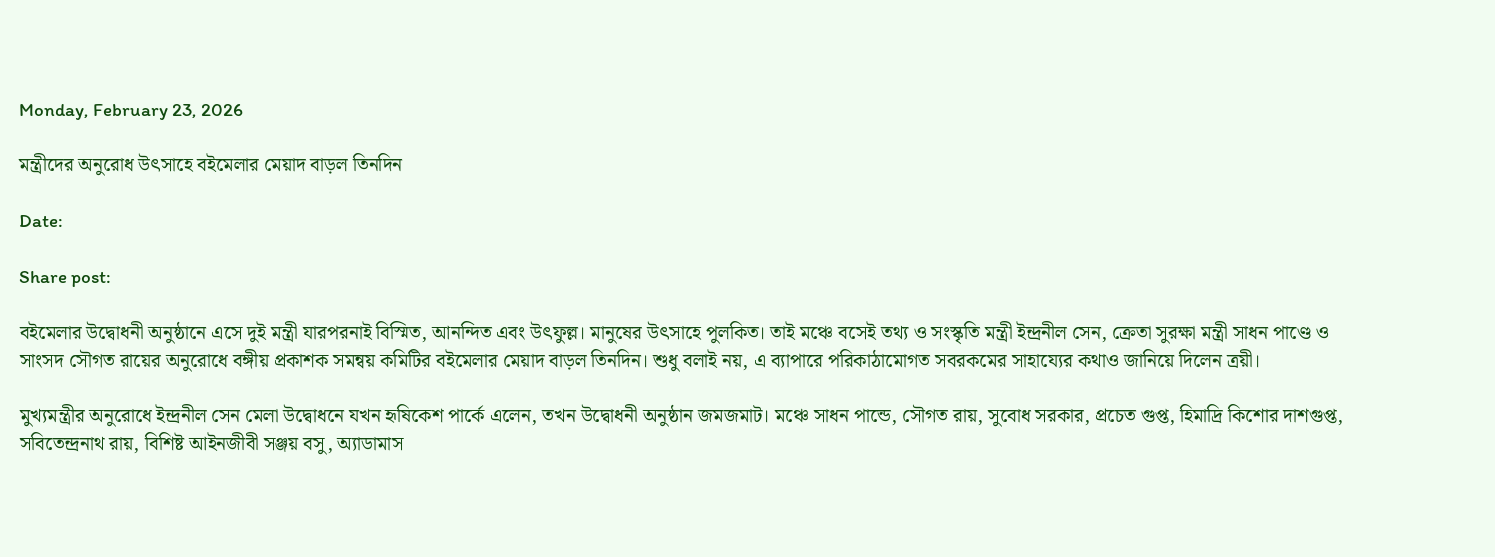Monday, February 23, 2026

মন্ত্রীদের অনুরোধ উৎসাহে বইমেলার মেয়াদ বাড়ল তিনদিন

Date:

Share post:

বইমেলার উদ্বোধনী অনুষ্ঠানে এসে দুই মন্ত্রী যারপরনাই বিস্মিত, আনন্দিত এবং উৎফুল্ল। মানুষের উৎসাহে পুলকিত। তাই মঞ্চে বসেই তথ্য ও সংস্কৃতি মন্ত্রী ইন্দ্রনীল সেন, ক্রেতা সুরক্ষা মন্ত্রী সাধন পাণ্ডে ও সাংসদ সৌগত রায়ের অনুরোধে বঙ্গীয় প্রকাশক সমন্বয় কমিটির বইমেলার মেয়াদ বাড়ল তিনদিন। শুধু বলাই নয়, এ ব্যাপারে পরিকাঠামোগত সবরকমের সাহায্যের কথাও জানিয়ে দিলেন ত্রয়ী।

মুখ্যমন্ত্রীর অনুরোধে ইন্দ্রনীল সেন মেলা উদ্বোধনে যখন হৃষিকেশ পার্কে এলেন, তখন উদ্বোধনী অনুষ্ঠান জমজমাট। মঞ্চে সাধন পান্ডে, সৌগত রায়, সুবোধ সরকার, প্রচেত গুপ্ত, হিমাদ্রি কিশোর দাশগুপ্ত, সবিতেন্দ্রনাথ রায়, বিশিষ্ট আইনজীবী সঞ্জয় বসু, অ্যাডামাস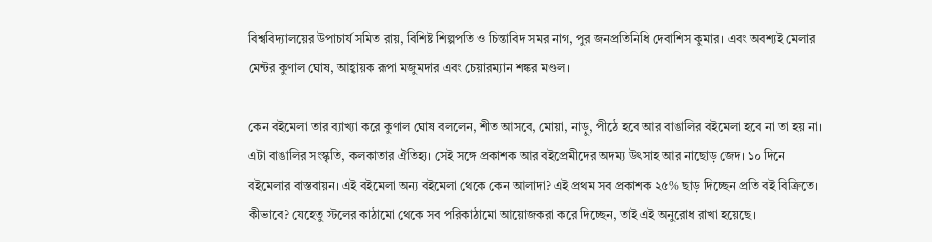বিশ্ববিদ্যালয়ের উপাচার্য সমিত রায়, বিশিষ্ট শিল্পপতি ও চিন্তাবিদ সমর নাগ, পুর জনপ্রতিনিধি দেবাশিস কুমার। এবং অবশ্যই মেলার মেন্টর কুণাল ঘোষ, আহ্বায়ক রূপা মজুমদার এবং চেয়ারম্যান শঙ্কর মণ্ডল।

কেন বইমেলা তার ব্যাখ্যা করে কুণাল ঘোষ বললেন, শীত আসবে, মোয়া, নাড়ু, পীঠে হবে আর বাঙালির বইমেলা হবে না তা হয় না। এটা বাঙালির সংস্কৃতি, কলকাতার ঐতিহ্য। সেই সঙ্গে প্রকাশক আর বইপ্রেমীদের অদম্য উৎসাহ আর নাছোড় জেদ। ১০ দিনে বইমেলার বাস্তবায়ন। এই বইমেলা অন্য বইমেলা থেকে কেন আলাদা? এই প্রথম সব প্রকাশক ২৫% ছাড় দিচ্ছেন প্রতি বই বিক্রিতে। কীভাবে? যেহেতু স্টলের কাঠামো থেকে সব পরিকাঠামো আয়োজকরা করে দিচ্ছেন, তাই এই অনুরোধ রাখা হয়েছে।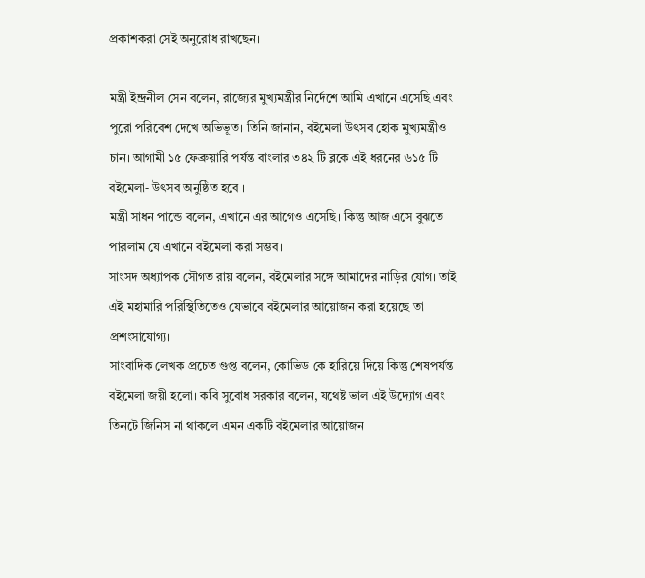প্রকাশকরা সেই অনুরোধ রাখছেন।

মন্ত্রী ইন্দ্রনীল সেন বলেন, রাজ্যের মুখ্যমন্ত্রীর নির্দেশে আমি এখানে এসেছি এবং পুরো পরিবেশ দেখে অভিভূত। তিনি জানান, বইমেলা উৎসব হোক মুখ্যমন্ত্রীও চান। আগামী ১৫ ফেব্রুয়ারি পর্যন্ত বাংলার ৩৪২ টি ব্লকে এই ধরনের ৬১৫ টি বইমেলা- উৎসব অনুষ্ঠিত হবে ।
মন্ত্রী সাধন পান্ডে বলেন, এখানে এর আগেও এসেছি। কিন্তু আজ এসে বুঝতে পারলাম যে এখানে বইমেলা করা সম্ভব।
সাংসদ অধ্যাপক সৌগত রায় বলেন, বইমেলার সঙ্গে আমাদের নাড়ির যোগ। তাই এই মহামারি পরিস্থিতিতেও যেভাবে বইমেলার আয়োজন করা হয়েছে তা প্রশংসাযোগ্য।
সাংবাদিক লেখক প্রচেত গুপ্ত বলেন, কোভিড কে হারিয়ে দিয়ে কিন্তু শেষপর্যন্ত বইমেলা জয়ী হলো। কবি সুবোধ সরকার বলেন, যথেষ্ট ভাল এই উদ্যোগ এবং তিনটে জিনিস না থাকলে এমন একটি বইমেলার আয়োজন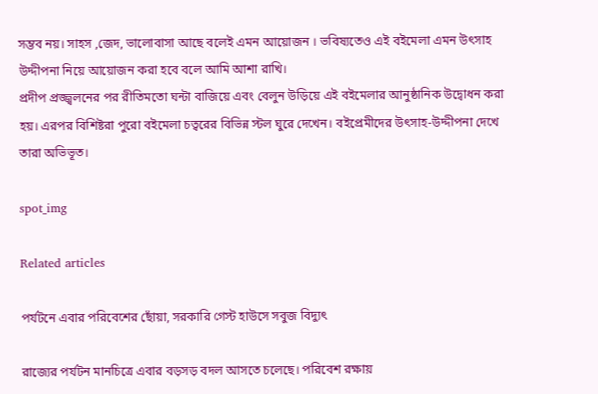সম্ভব নয়। সাহস ,জেদ, ভালোবাসা আছে বলেই এমন আয়োজন । ভবিষ্যতেও এই বইমেলা এমন উৎসাহ উদ্দীপনা নিয়ে আয়োজন করা হবে বলে আমি আশা রাখি।
প্রদীপ প্রজ্জ্বলনের পর রীতিমতো ঘন্টা বাজিয়ে এবং বেলুন উড়িয়ে এই বইমেলার আনুষ্ঠানিক উদ্বোধন করা হয়। এরপর বিশিষ্টরা পুরো বইমেলা চত্বরের বিভিন্ন স্টল ঘুরে দেখেন। বইপ্রেমীদের উৎসাহ-উদ্দীপনা দেখে তারা অভিভূত।

spot_img

Related articles

পর্যটনে এবার পরিবেশের ছোঁয়া, সরকারি গেস্ট হাউসে সবুজ বিদ্যুৎ

রাজ্যের পর্যটন মানচিত্রে এবার বড়সড় বদল আসতে চলেছে। পরিবেশ রক্ষায়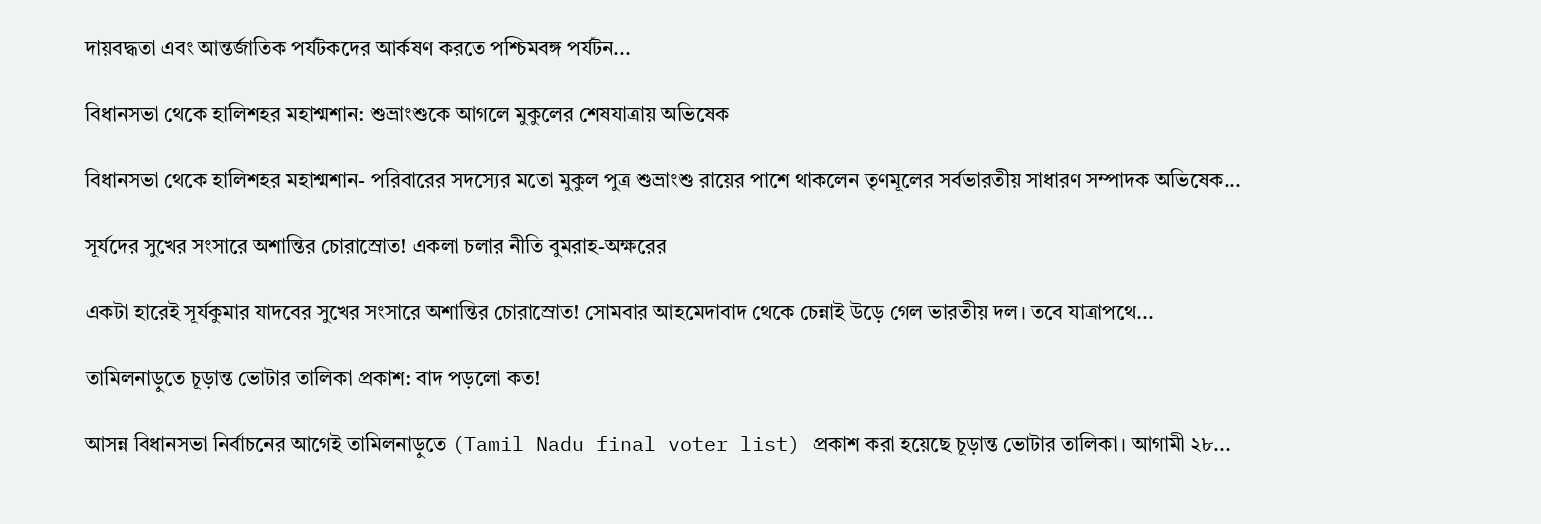দায়বদ্ধতা এবং আন্তর্জাতিক পর্যটকদের আর্কষণ করতে পশ্চিমবঙ্গ পর্যটন...

বিধানসভা থেকে হালিশহর মহাশ্মশান: শুভ্রাংশুকে আগলে মুকুলের শেষযাত্রায় অভিষেক

বিধানসভা থেকে হালিশহর মহাশ্মশান- পরিবারের সদস্যের মতো মুকুল পুত্র শুভ্রাংশু রায়ের পাশে থাকলেন তৃণমূলের সর্বভারতীয় সাধারণ সম্পাদক অভিষেক...

সূর্যদের সুখের সংসারে অশান্তির চোরাস্রোত! একলা চলার নীতি বুমরাহ-অক্ষরের

একটা হারেই সূর্যকুমার যাদবের সুখের সংসারে অশান্তির চোরাস্রোত! সোমবার আহমেদাবাদ থেকে চেন্নাই উড়ে গেল ভারতীয় দল। তবে যাত্রাপথে...

তামিলনাড়ুতে চূড়ান্ত ভোটার তালিকা প্রকাশ: বাদ পড়লো কত!

আসন্ন বিধানসভা নির্বাচনের আগেই তামিলনাড়ুতে (Tamil Nadu final voter list) প্রকাশ করা হয়েছে চূড়ান্ত ভোটার তালিকা। আগামী ২৮...